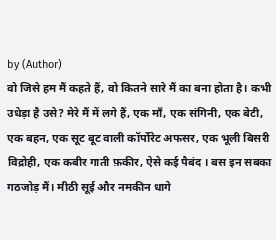by (Author)
वो जिसे हम मैं कहते हैं, वो कितने सारे मैं का बना होता है। कभी उधेड़ा है उसे? मेरे मैं में लगे हैं, एक माँ, एक संगिनी, एक बेटी, एक बहन, एक सूट बूट वाली कॉर्पोरेट अफसर, एक भूली बिसरी विद्रोही, एक कबीर गाती फ़कीर, ऐसे कई पैबंद । बस इन सबका गठजोड़ मैं। मीठी सूई और नमकीन धागे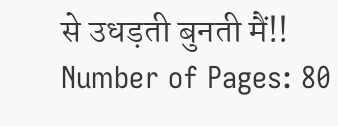से उधड़ती बुनती मैं!!
Number of Pages: 80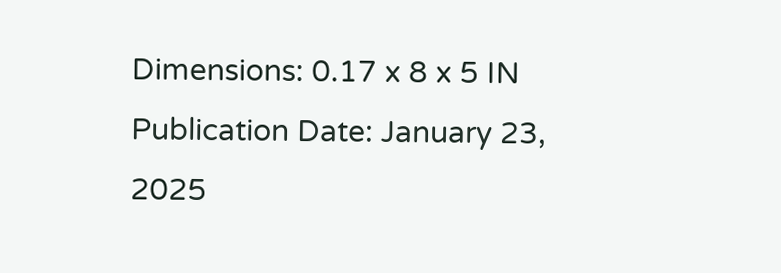Dimensions: 0.17 x 8 x 5 IN
Publication Date: January 23, 2025